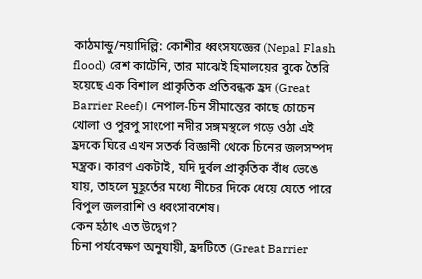কাঠমান্ডু/নয়াদিল্লি: কোশীর ধ্বংসযজ্ঞের (Nepal Flash flood) রেশ কাটেনি, তার মাঝেই হিমালয়ের বুকে তৈরি হয়েছে এক বিশাল প্রাকৃতিক প্রতিবন্ধক হ্রদ (Great Barrier Reef)। নেপাল-চিন সীমান্তের কাছে চোচেন খোলা ও পুরপু সাংপো নদীর সঙ্গমস্থলে গড়ে ওঠা এই হ্রদকে ঘিরে এখন সতর্ক বিজ্ঞানী থেকে চিনের জলসম্পদ মন্ত্রক। কারণ একটাই, যদি দুর্বল প্রাকৃতিক বাঁধ ভেঙে যায়, তাহলে মুহূর্তের মধ্যে নীচের দিকে ধেয়ে যেতে পারে বিপুল জলরাশি ও ধ্বংসাবশেষ।
কেন হঠাৎ এত উদ্বেগ?
চিনা পর্যবেক্ষণ অনুযায়ী, হ্রদটিতে (Great Barrier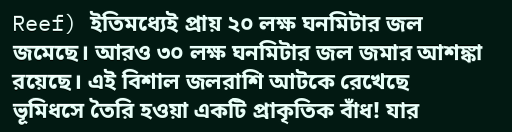Reef) ইতিমধ্যেই প্রায় ২০ লক্ষ ঘনমিটার জল জমেছে। আরও ৩০ লক্ষ ঘনমিটার জল জমার আশঙ্কা রয়েছে। এই বিশাল জলরাশি আটকে রেখেছে ভূমিধসে তৈরি হওয়া একটি প্রাকৃতিক বাঁধ! যার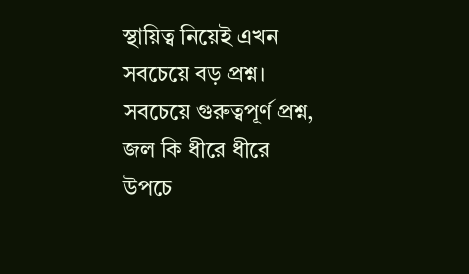স্থায়িত্ব নিয়েই এখন সবচেয়ে বড় প্রশ্ন। সবচেয়ে গুরুত্বপূর্ণ প্রশ্ন, জল কি ধীরে ধীরে উপচে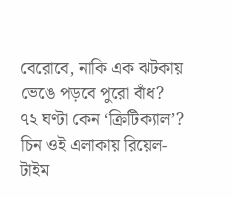বেরোবে, নাকি এক ঝটকায় ভেঙে পড়বে পুরো বাঁধ?
৭২ ঘণ্টা কেন ‘ক্রিটিক্যাল’?
চিন ওই এলাকায় রিয়েল-টাইম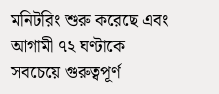মনিটরিং শুরু করেছে এবং আগামী ৭২ ঘণ্টাকে সবচেয়ে গুরুত্বপূর্ণ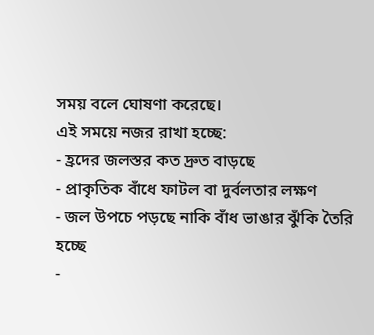সময় বলে ঘোষণা করেছে।
এই সময়ে নজর রাখা হচ্ছে:
- হ্রদের জলস্তর কত দ্রুত বাড়ছে
- প্রাকৃতিক বাঁধে ফাটল বা দুর্বলতার লক্ষণ
- জল উপচে পড়ছে নাকি বাঁধ ভাঙার ঝুঁকি তৈরি হচ্ছে
-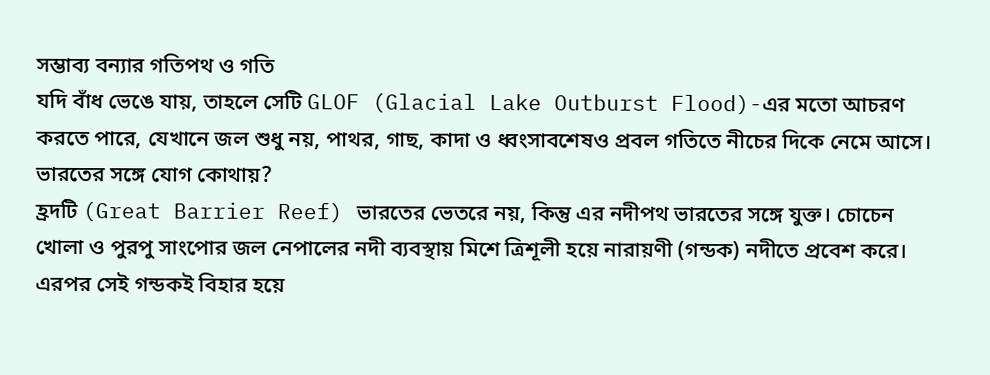সম্ভাব্য বন্যার গতিপথ ও গতি
যদি বাঁধ ভেঙে যায়, তাহলে সেটি GLOF (Glacial Lake Outburst Flood)-এর মতো আচরণ করতে পারে, যেখানে জল শুধু নয়, পাথর, গাছ, কাদা ও ধ্বংসাবশেষও প্রবল গতিতে নীচের দিকে নেমে আসে।
ভারতের সঙ্গে যোগ কোথায়?
হ্রদটি (Great Barrier Reef) ভারতের ভেতরে নয়, কিন্তু এর নদীপথ ভারতের সঙ্গে যুক্ত। চোচেন খোলা ও পুরপু সাংপোর জল নেপালের নদী ব্যবস্থায় মিশে ত্রিশূলী হয়ে নারায়ণী (গন্ডক) নদীতে প্রবেশ করে। এরপর সেই গন্ডকই বিহার হয়ে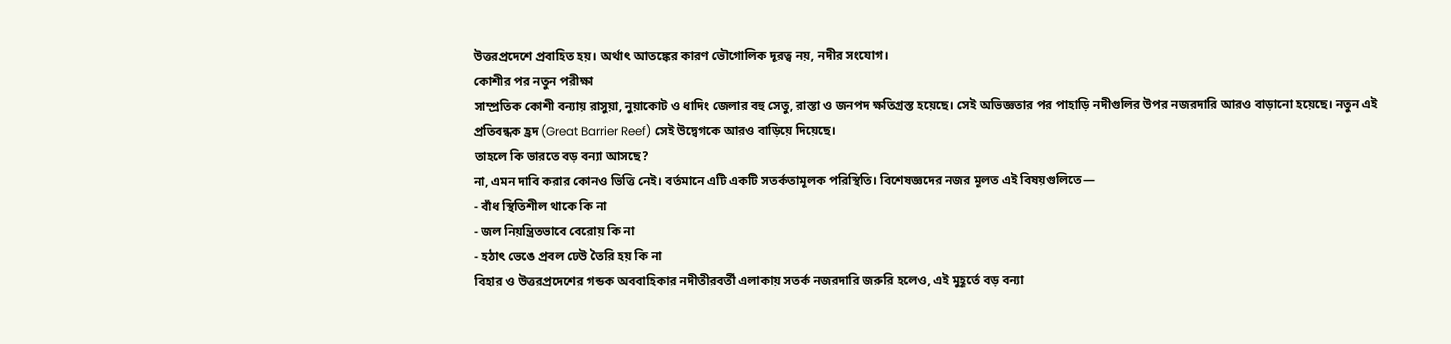উত্তরপ্রদেশে প্রবাহিত হয়। অর্থাৎ আতঙ্কের কারণ ভৌগোলিক দূরত্ব নয়, নদীর সংযোগ।
কোশীর পর নতুন পরীক্ষা
সাম্প্রতিক কোশী বন্যায় রাসুয়া, নুয়াকোট ও ধাদিং জেলার বহু সেতু, রাস্তা ও জনপদ ক্ষতিগ্রস্ত হয়েছে। সেই অভিজ্ঞতার পর পাহাড়ি নদীগুলির উপর নজরদারি আরও বাড়ানো হয়েছে। নতুন এই প্রতিবন্ধক হ্রদ (Great Barrier Reef) সেই উদ্বেগকে আরও বাড়িয়ে দিয়েছে।
তাহলে কি ভারতে বড় বন্যা আসছে?
না, এমন দাবি করার কোনও ভিত্তি নেই। বর্তমানে এটি একটি সতর্কতামূলক পরিস্থিতি। বিশেষজ্ঞদের নজর মূলত এই বিষয়গুলিতে—
- বাঁধ স্থিতিশীল থাকে কি না
- জল নিয়ন্ত্রিতভাবে বেরোয় কি না
- হঠাৎ ভেঙে প্রবল ঢেউ তৈরি হয় কি না
বিহার ও উত্তরপ্রদেশের গন্ডক অববাহিকার নদীতীরবর্তী এলাকায় সতর্ক নজরদারি জরুরি হলেও, এই মুহূর্তে বড় বন্যা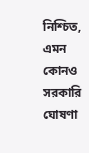নিশ্চিত, এমন কোনও সরকারি ঘোষণা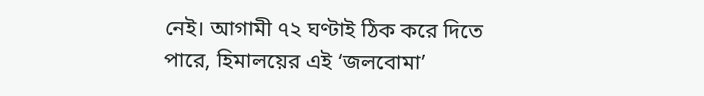নেই। আগামী ৭২ ঘণ্টাই ঠিক করে দিতে পারে, হিমালয়ের এই ‘জলবোমা’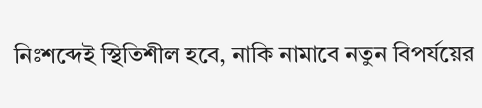নিঃশব্দেই স্থিতিশীল হবে, নাকি নামাবে নতুন বিপর্যয়ের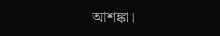আশঙ্কা।